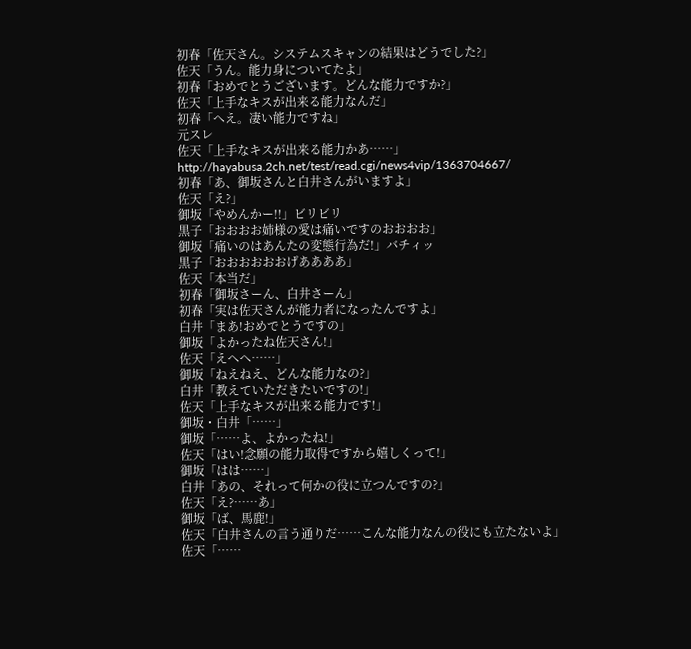初春「佐天さん。システムスキャンの結果はどうでした?」
佐天「うん。能力身についてたよ」
初春「おめでとうございます。どんな能力ですか?」
佐天「上手なキスが出来る能力なんだ」
初春「へえ。凄い能力ですね」
元スレ
佐天「上手なキスが出来る能力かあ……」
http://hayabusa.2ch.net/test/read.cgi/news4vip/1363704667/
初春「あ、御坂さんと白井さんがいますよ」
佐天「え?」
御坂「やめんかー!!」ビリビリ
黒子「おおおお姉様の愛は痛いですのおおおお」
御坂「痛いのはあんたの変態行為だ!」バチィッ
黒子「おおおおおおげああああ」
佐天「本当だ」
初春「御坂さーん、白井さーん」
初春「実は佐天さんが能力者になったんですよ」
白井「まあ!おめでとうですの」
御坂「よかったね佐天さん!」
佐天「えへへ……」
御坂「ねえねえ、どんな能力なの?」
白井「教えていただきたいですの!」
佐天「上手なキスが出来る能力です!」
御坂・白井「……」
御坂「……よ、よかったね!」
佐天「はい!念願の能力取得ですから嬉しくって!」
御坂「はは……」
白井「あの、それって何かの役に立つんですの?」
佐天「え?……あ」
御坂「ば、馬鹿!」
佐天「白井さんの言う通りだ……こんな能力なんの役にも立たないよ」
佐天「……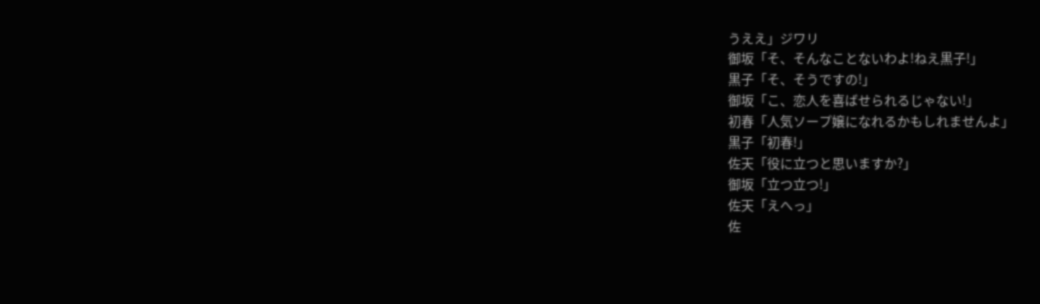うええ」ジワリ
御坂「そ、そんなことないわよ!ねえ黒子!」
黒子「そ、そうですの!」
御坂「こ、恋人を喜ばせられるじゃない!」
初春「人気ソープ嬢になれるかもしれませんよ」
黒子「初春!」
佐天「役に立つと思いますか?」
御坂「立つ立つ!」
佐天「えへっ」
佐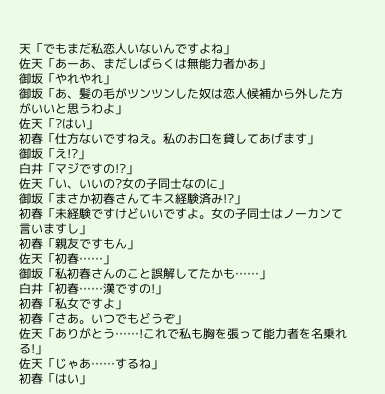天「でもまだ私恋人いないんですよね」
佐天「あーあ、まだしばらくは無能力者かあ」
御坂「やれやれ」
御坂「あ、髪の毛がツンツンした奴は恋人候補から外した方がいいと思うわよ」
佐天「?はい」
初春「仕方ないですねえ。私のお口を貸してあげます」
御坂「え!?」
白井「マジですの!?」
佐天「い、いいの?女の子同士なのに」
御坂「まさか初春さんてキス経験済み!?」
初春「未経験ですけどいいですよ。女の子同士はノーカンて言いますし」
初春「親友ですもん」
佐天「初春……」
御坂「私初春さんのこと誤解してたかも……」
白井「初春……漢ですの!」
初春「私女ですよ」
初春「さあ。いつでもどうぞ」
佐天「ありがとう……!これで私も胸を張って能力者を名乗れる!」
佐天「じゃあ……するね」
初春「はい」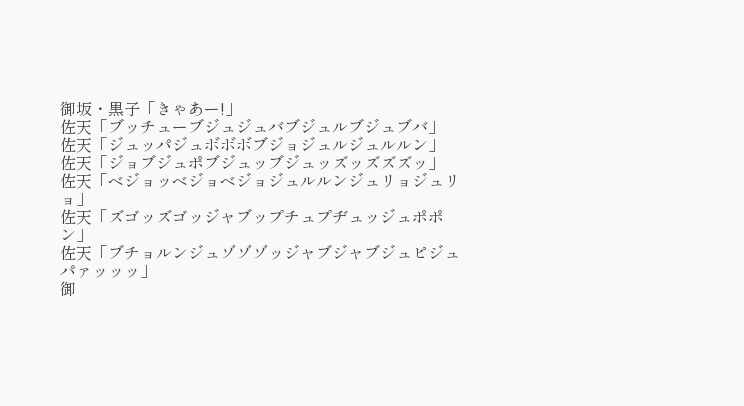御坂・黒子「きゃあー!」
佐天「ブッチューブジュジュバブジュルブジュブバ」
佐天「ジュッパジュボボボブジョジュルジュルルン」
佐天「ジョブジュポブジュッブジュッズッズズズッ」
佐天「ベジョッベジョベジョジュルルンジュリョジュリョ」
佐天「ズゴッズゴッジャブップチュプヂュッジュポポン」
佐天「ブチョルンジュゾゾゾッジャブジャブジュピジュパァッッッ」
御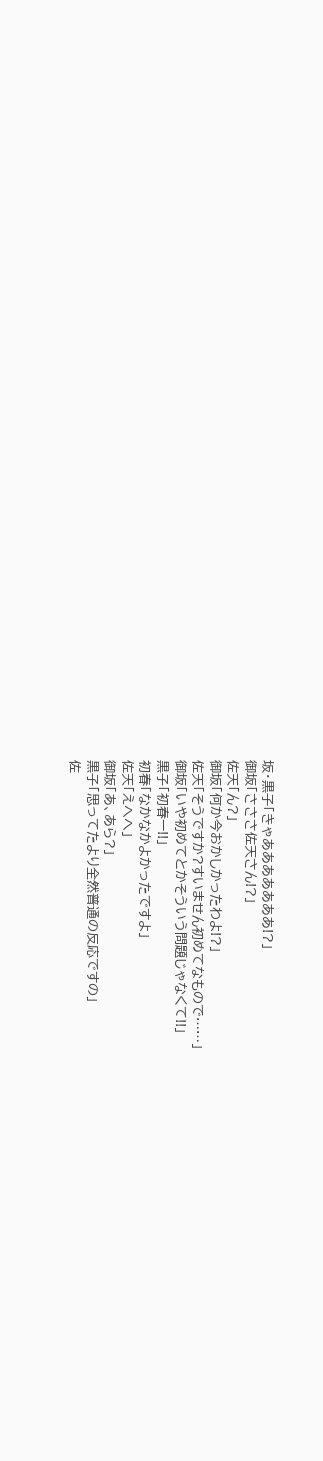坂・黒子「きゃあああああああ!?」
御坂「さささ佐天さん!?」
佐天「ん?」
御坂「何か今おかしかったわよ!?」
佐天「そうですか?すいません初めてなもので……」
御坂「いや初めてとかそういう問題じゃなくて!!」
黒子「初春ー!!」
初春「なかなかよかったですよ」
佐天「えへへ」
御坂「あ、あら?」
黒子「思ってたより全然普通の反応ですの」
佐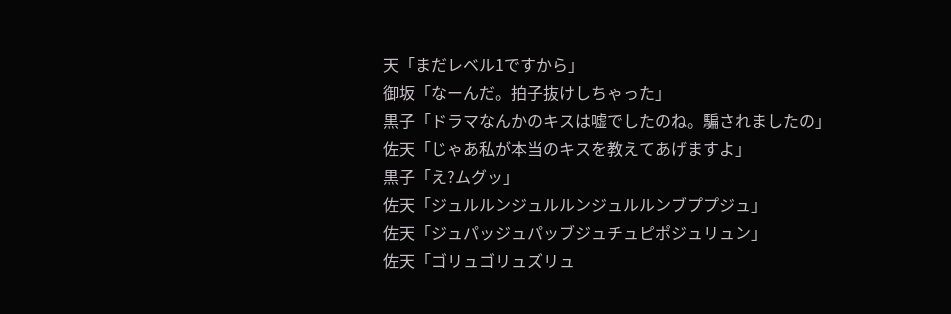天「まだレベル1ですから」
御坂「なーんだ。拍子抜けしちゃった」
黒子「ドラマなんかのキスは嘘でしたのね。騙されましたの」
佐天「じゃあ私が本当のキスを教えてあげますよ」
黒子「え?ムグッ」
佐天「ジュルルンジュルルンジュルルンブププジュ」
佐天「ジュパッジュパッブジュチュピポジュリュン」
佐天「ゴリュゴリュズリュ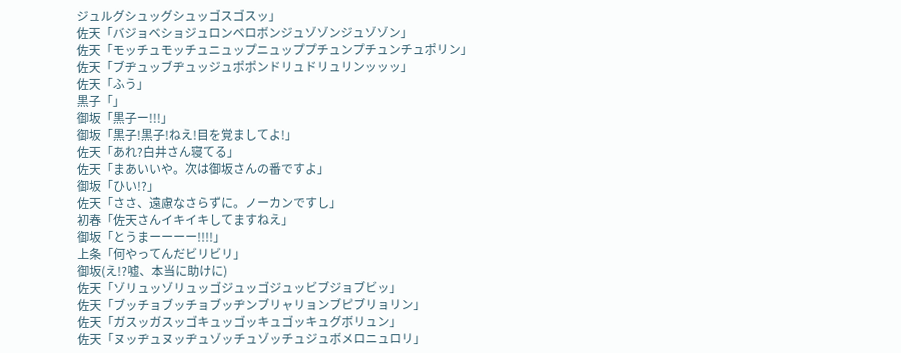ジュルグシュッグシュッゴスゴスッ」
佐天「バジョベショジュロンベロボンジュゾゾンジュゾゾン」
佐天「モッチュモッチュニュップニュッププチュンプチュンチュポリン」
佐天「ブヂュッブヂュッジュポポンドリュドリュリンッッッ」
佐天「ふう」
黒子「」
御坂「黒子ー!!!」
御坂「黒子!黒子!ねえ!目を覚ましてよ!」
佐天「あれ?白井さん寝てる」
佐天「まあいいや。次は御坂さんの番ですよ」
御坂「ひい!?」
佐天「ささ、遠慮なさらずに。ノーカンですし」
初春「佐天さんイキイキしてますねえ」
御坂「とうまーーーー!!!!」
上条「何やってんだビリビリ」
御坂(え!?嘘、本当に助けに)
佐天「ゾリュッゾリュッゴジュッゴジュッビブジョブビッ」
佐天「ブッチョブッチョブッヂンブリャリョンブピブリョリン」
佐天「ガスッガスッゴキュッゴッキュゴッキュグボリュン」
佐天「ヌッヂュヌッヂュゾッチュゾッチュジュボメロニュロリ」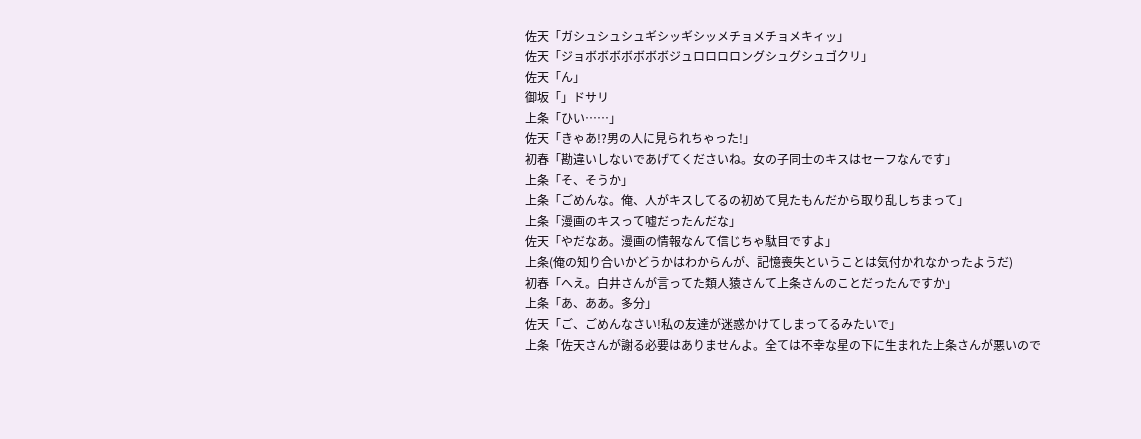佐天「ガシュシュシュギシッギシッメチョメチョメキィッ」
佐天「ジョボボボボボボボジュロロロロングシュグシュゴクリ」
佐天「ん」
御坂「」ドサリ
上条「ひい……」
佐天「きゃあ!?男の人に見られちゃった!」
初春「勘違いしないであげてくださいね。女の子同士のキスはセーフなんです」
上条「そ、そうか」
上条「ごめんな。俺、人がキスしてるの初めて見たもんだから取り乱しちまって」
上条「漫画のキスって嘘だったんだな」
佐天「やだなあ。漫画の情報なんて信じちゃ駄目ですよ」
上条(俺の知り合いかどうかはわからんが、記憶喪失ということは気付かれなかったようだ)
初春「へえ。白井さんが言ってた類人猿さんて上条さんのことだったんですか」
上条「あ、ああ。多分」
佐天「ご、ごめんなさい!私の友達が迷惑かけてしまってるみたいで」
上条「佐天さんが謝る必要はありませんよ。全ては不幸な星の下に生まれた上条さんが悪いので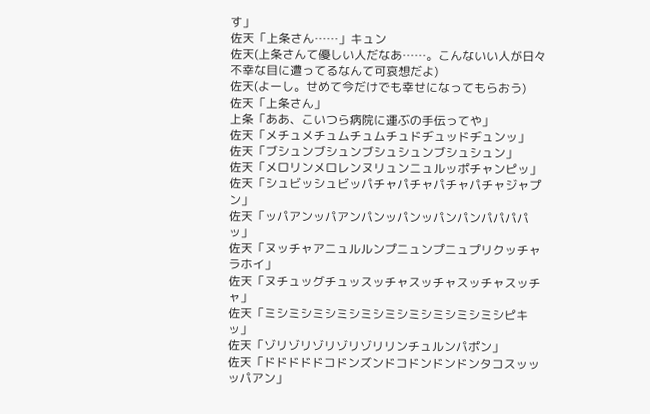す」
佐天「上条さん……」キュン
佐天(上条さんて優しい人だなあ……。こんないい人が日々不幸な目に遭ってるなんて可哀想だよ)
佐天(よーし。せめて今だけでも幸せになってもらおう)
佐天「上条さん」
上条「ああ、こいつら病院に運ぶの手伝ってや」
佐天「メチュメチュムチュムチュドヂュッドヂュンッ」
佐天「ブシュンブシュンブシュシュンブシュシュン」
佐天「メロリンメロレンヌリュンニュルッポチャンピッ」
佐天「シュビッシュビッパチャパチャパチャパチャジャプン」
佐天「ッパアンッパアンパンッパンッパンパンパパパパッ」
佐天「ヌッチャアニュルルンプニュンプニュプリクッチャラホイ」
佐天「ヌチュッグチュッスッチャスッチャスッチャスッチャ」
佐天「ミシミシミシミシミシミシミシミシミシミシピキッ」
佐天「ゾリゾリゾリゾリゾリリンチュルンパポン」
佐天「ドドドドドコドンズンドコドンドンドンタコスッッッパアン」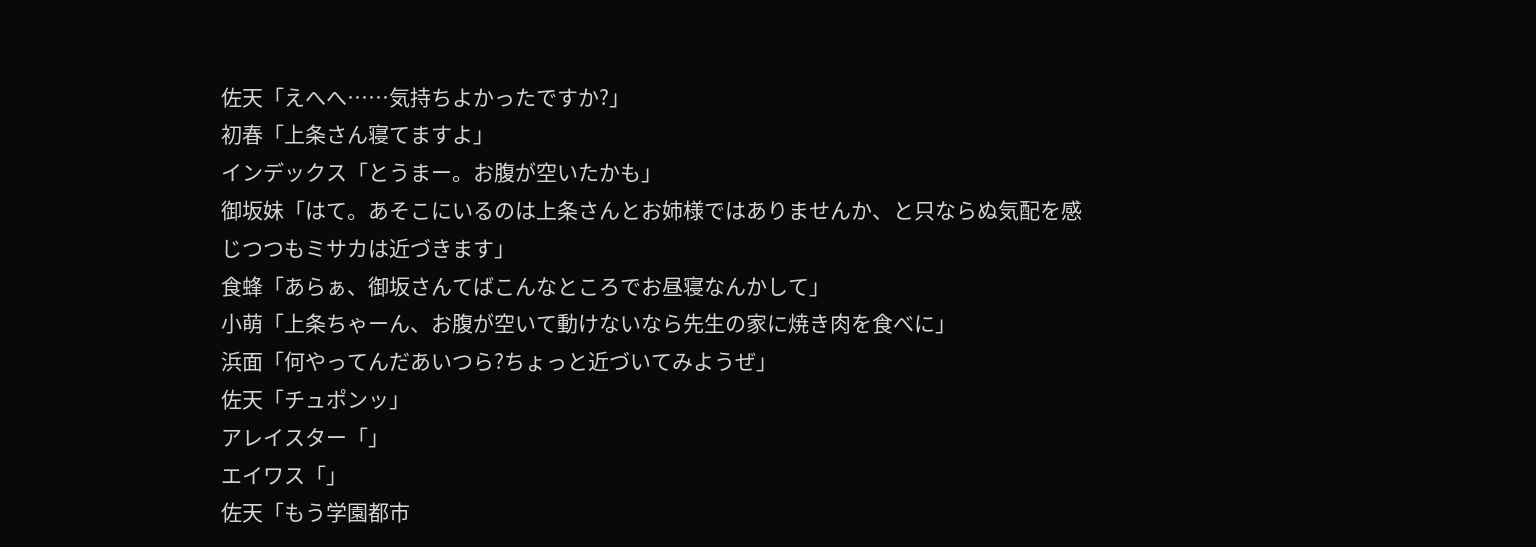佐天「えへへ……気持ちよかったですか?」
初春「上条さん寝てますよ」
インデックス「とうまー。お腹が空いたかも」
御坂妹「はて。あそこにいるのは上条さんとお姉様ではありませんか、と只ならぬ気配を感じつつもミサカは近づきます」
食蜂「あらぁ、御坂さんてばこんなところでお昼寝なんかして」
小萌「上条ちゃーん、お腹が空いて動けないなら先生の家に焼き肉を食べに」
浜面「何やってんだあいつら?ちょっと近づいてみようぜ」
佐天「チュポンッ」
アレイスター「」
エイワス「」
佐天「もう学園都市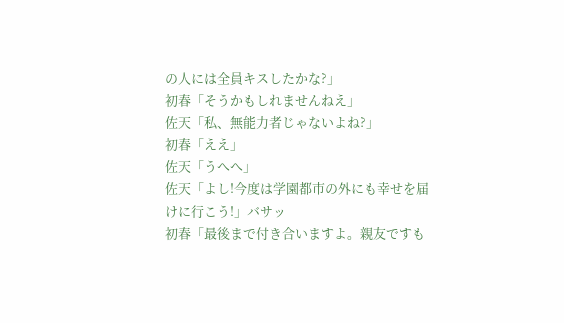の人には全員キスしたかな?」
初春「そうかもしれませんねえ」
佐天「私、無能力者じゃないよね?」
初春「ええ」
佐天「うへへ」
佐天「よし!今度は学園都市の外にも幸せを届けに行こう!」バサッ
初春「最後まで付き合いますよ。親友ですも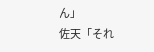ん」
佐天「それ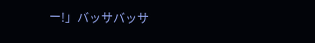ー!」バッサバッサ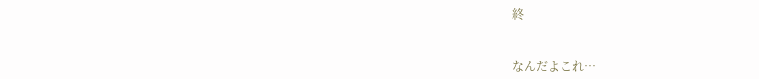終


なんだよこれ…